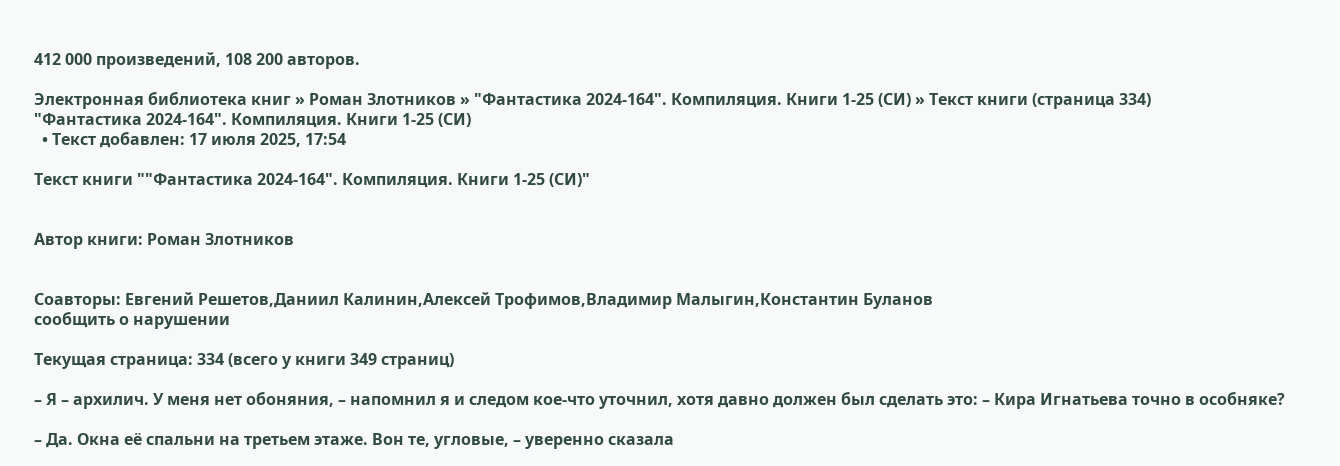412 000 произведений, 108 200 авторов.

Электронная библиотека книг » Роман Злотников » "Фантастика 2024-164". Компиляция. Книги 1-25 (СИ) » Текст книги (страница 334)
"Фантастика 2024-164". Компиляция. Книги 1-25 (СИ)
  • Текст добавлен: 17 июля 2025, 17:54

Текст книги ""Фантастика 2024-164". Компиляция. Книги 1-25 (СИ)"


Автор книги: Роман Злотников


Соавторы: Евгений Решетов,Даниил Калинин,Алексей Трофимов,Владимир Малыгин,Константин Буланов
сообщить о нарушении

Текущая страница: 334 (всего у книги 349 страниц)

– Я – архилич. У меня нет обоняния, – напомнил я и следом кое-что уточнил, хотя давно должен был сделать это: – Кира Игнатьева точно в особняке?

– Да. Окна её спальни на третьем этаже. Вон те, угловые, – уверенно сказала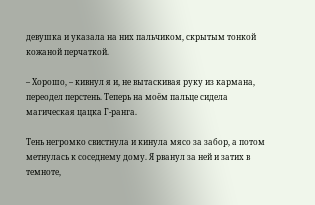девушка и указала на них пальчиком, скрытым тонкой кожаной перчаткой.

– Хорошо, – кивнул я и, не вытаскивая руку из кармана, переодел перстень. Теперь на моём пальце сидела магическая цацка Г-ранга.

Тень негромко свистнула и кинула мясо за забор, а потом метнулась к соседнему дому. Я рванул за ней и затих в темноте,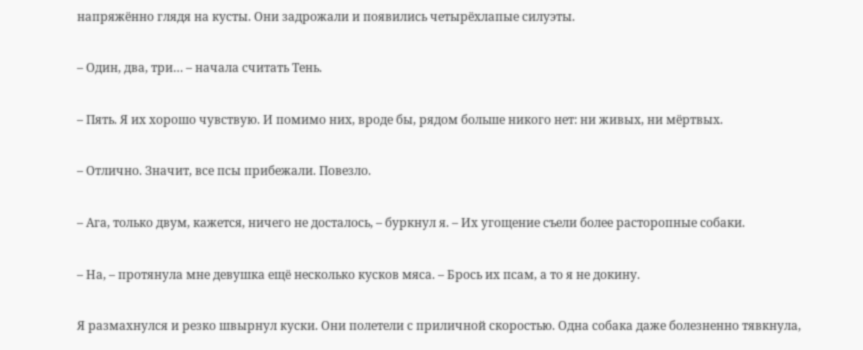напряжённо глядя на кусты. Они задрожали и появились четырёхлапые силуэты.

– Один, два, три… – начала считать Тень.

– Пять. Я их хорошо чувствую. И помимо них, вроде бы, рядом больше никого нет: ни живых, ни мёртвых.

– Отлично. Значит, все псы прибежали. Повезло.

– Ага, только двум, кажется, ничего не досталось, – буркнул я. – Их угощение съели более расторопные собаки.

– На, – протянула мне девушка ещё несколько кусков мяса. – Брось их псам, а то я не докину.

Я размахнулся и резко швырнул куски. Они полетели с приличной скоростью. Одна собака даже болезненно тявкнула,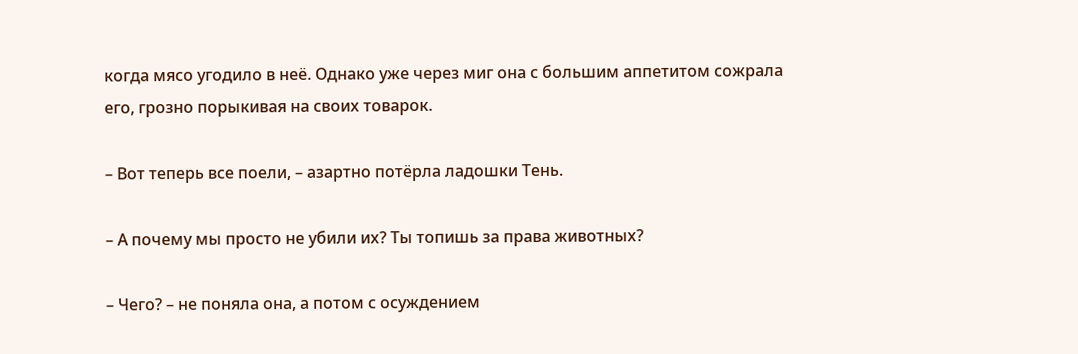когда мясо угодило в неё. Однако уже через миг она с большим аппетитом сожрала его, грозно порыкивая на своих товарок.

– Вот теперь все поели, – азартно потёрла ладошки Тень.

– А почему мы просто не убили их? Ты топишь за права животных?

– Чего? – не поняла она, а потом с осуждением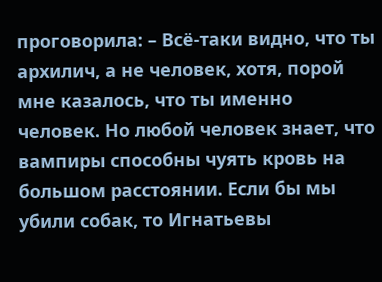проговорила: – Всё-таки видно, что ты архилич, а не человек, хотя, порой мне казалось, что ты именно человек. Но любой человек знает, что вампиры способны чуять кровь на большом расстоянии. Если бы мы убили собак, то Игнатьевы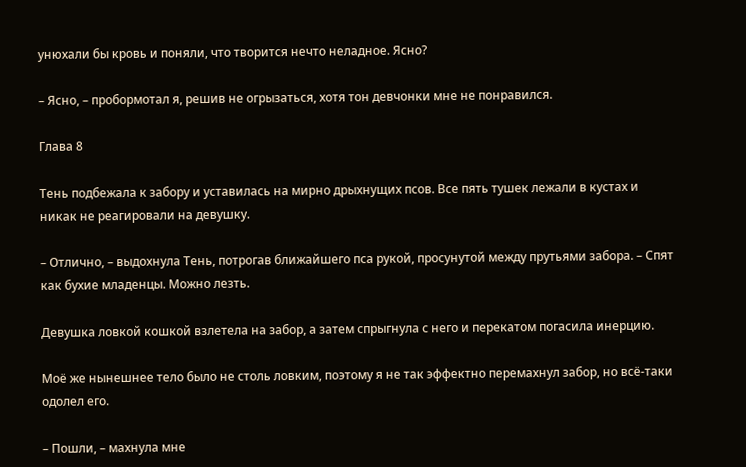унюхали бы кровь и поняли, что творится нечто неладное. Ясно?

– Ясно, – пробормотал я, решив не огрызаться, хотя тон девчонки мне не понравился.

Глава 8

Тень подбежала к забору и уставилась на мирно дрыхнущих псов. Все пять тушек лежали в кустах и никак не реагировали на девушку.

– Отлично, – выдохнула Тень, потрогав ближайшего пса рукой, просунутой между прутьями забора. – Спят как бухие младенцы. Можно лезть.

Девушка ловкой кошкой взлетела на забор, а затем спрыгнула с него и перекатом погасила инерцию.

Моё же нынешнее тело было не столь ловким, поэтому я не так эффектно перемахнул забор, но всё-таки одолел его.

– Пошли, – махнула мне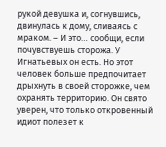рукой девушка и, согнувшись, двинулась к дому, сливаясь с мраком. – И это… сообщи, если почувствуешь сторожа. У Игнатьевых он есть. Но этот человек больше предпочитает дрыхнуть в своей сторожке, чем охранять территорию. Он свято уверен, что только откровенный идиот полезет к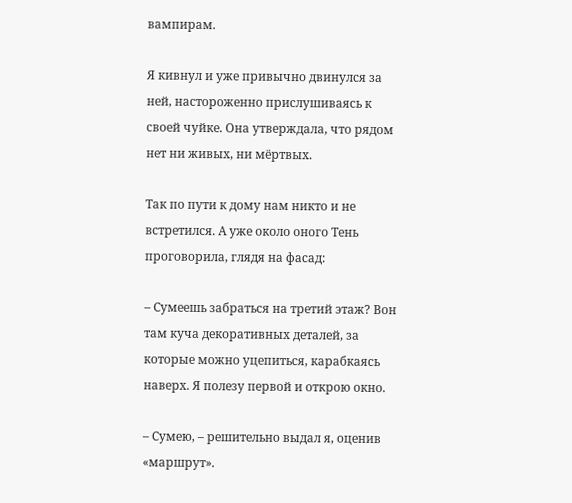вампирам.

Я кивнул и уже привычно двинулся за ней, настороженно прислушиваясь к своей чуйке. Она утверждала, что рядом нет ни живых, ни мёртвых.

Так по пути к дому нам никто и не встретился. А уже около оного Тень проговорила, глядя на фасад:

– Сумеешь забраться на третий этаж? Вон там куча декоративных деталей, за которые можно уцепиться, карабкаясь наверх. Я полезу первой и открою окно.

– Сумею, – решительно выдал я, оценив «маршрут».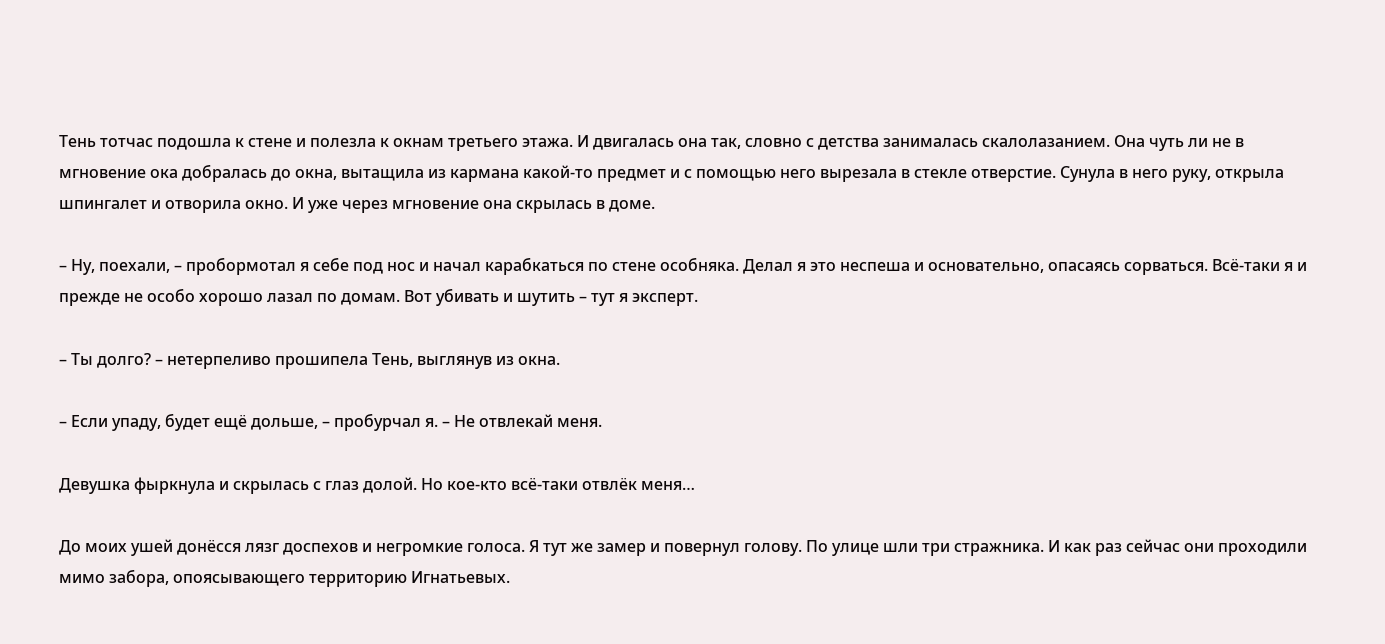Тень тотчас подошла к стене и полезла к окнам третьего этажа. И двигалась она так, словно с детства занималась скалолазанием. Она чуть ли не в мгновение ока добралась до окна, вытащила из кармана какой-то предмет и с помощью него вырезала в стекле отверстие. Сунула в него руку, открыла шпингалет и отворила окно. И уже через мгновение она скрылась в доме.

– Ну, поехали, – пробормотал я себе под нос и начал карабкаться по стене особняка. Делал я это неспеша и основательно, опасаясь сорваться. Всё-таки я и прежде не особо хорошо лазал по домам. Вот убивать и шутить – тут я эксперт.

– Ты долго? – нетерпеливо прошипела Тень, выглянув из окна.

– Если упаду, будет ещё дольше, – пробурчал я. – Не отвлекай меня.

Девушка фыркнула и скрылась с глаз долой. Но кое-кто всё-таки отвлёк меня…

До моих ушей донёсся лязг доспехов и негромкие голоса. Я тут же замер и повернул голову. По улице шли три стражника. И как раз сейчас они проходили мимо забора, опоясывающего территорию Игнатьевых.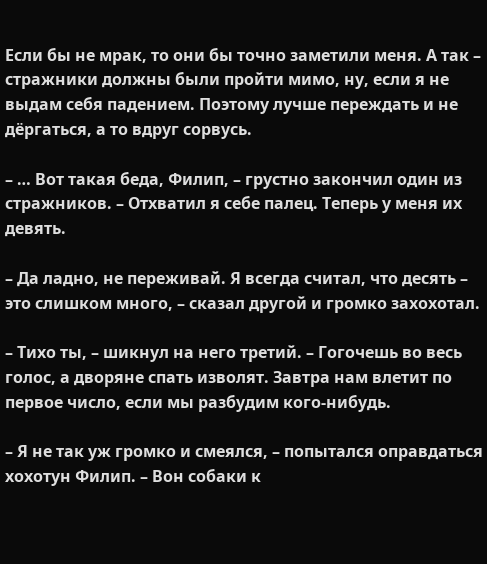Если бы не мрак, то они бы точно заметили меня. А так – стражники должны были пройти мимо, ну, если я не выдам себя падением. Поэтому лучше переждать и не дёргаться, а то вдруг сорвусь.

– … Вот такая беда, Филип, – грустно закончил один из стражников. – Отхватил я себе палец. Теперь у меня их девять.

– Да ладно, не переживай. Я всегда считал, что десять – это слишком много, – сказал другой и громко захохотал.

– Тихо ты, – шикнул на него третий. – Гогочешь во весь голос, а дворяне спать изволят. Завтра нам влетит по первое число, если мы разбудим кого-нибудь.

– Я не так уж громко и смеялся, – попытался оправдаться хохотун Филип. – Вон собаки к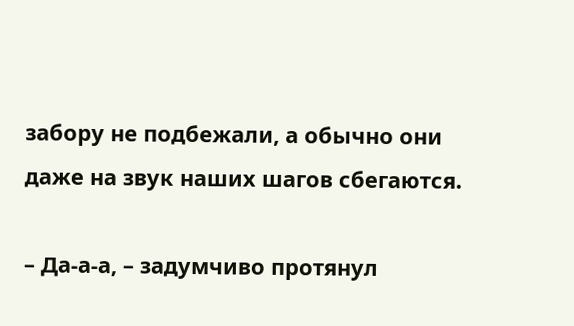забору не подбежали, а обычно они даже на звук наших шагов сбегаются.

– Да-а-а, – задумчиво протянул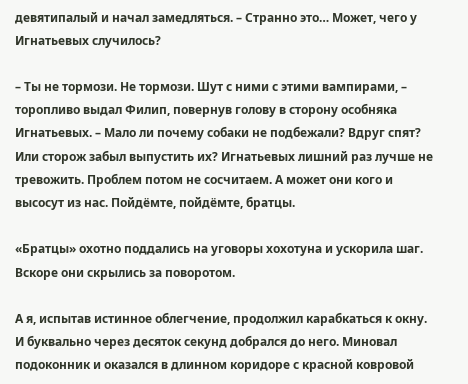девятипалый и начал замедляться. – Странно это… Может, чего у Игнатьевых случилось?

– Ты не тормози. Не тормози. Шут с ними с этими вампирами, – торопливо выдал Филип, повернув голову в сторону особняка Игнатьевых. – Мало ли почему собаки не подбежали? Вдруг спят? Или сторож забыл выпустить их? Игнатьевых лишний раз лучше не тревожить. Проблем потом не сосчитаем. А может они кого и высосут из нас. Пойдёмте, пойдёмте, братцы.

«Братцы» охотно поддались на уговоры хохотуна и ускорила шаг. Вскоре они скрылись за поворотом.

А я, испытав истинное облегчение, продолжил карабкаться к окну. И буквально через десяток секунд добрался до него. Миновал подоконник и оказался в длинном коридоре с красной ковровой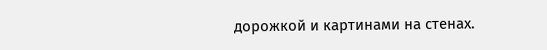дорожкой и картинами на стенах.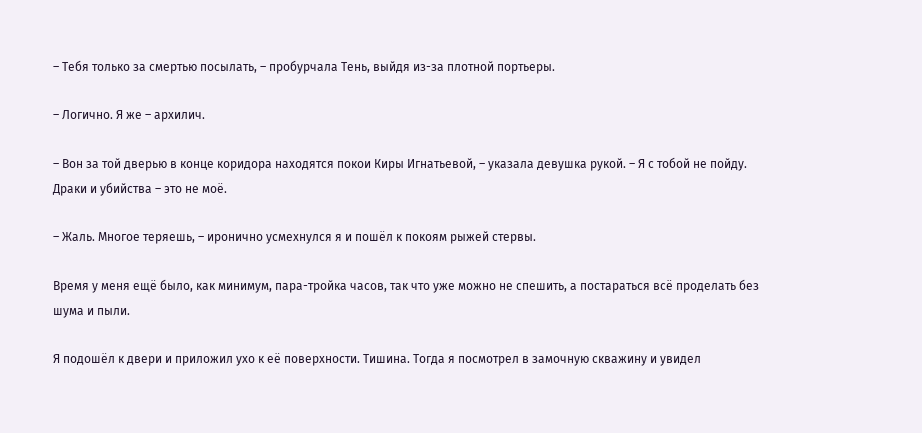– Тебя только за смертью посылать, – пробурчала Тень, выйдя из-за плотной портьеры.

– Логично. Я же – архилич.

– Вон за той дверью в конце коридора находятся покои Киры Игнатьевой, – указала девушка рукой. – Я с тобой не пойду. Драки и убийства – это не моё.

– Жаль. Многое теряешь, – иронично усмехнулся я и пошёл к покоям рыжей стервы.

Время у меня ещё было, как минимум, пара-тройка часов, так что уже можно не спешить, а постараться всё проделать без шума и пыли.

Я подошёл к двери и приложил ухо к её поверхности. Тишина. Тогда я посмотрел в замочную скважину и увидел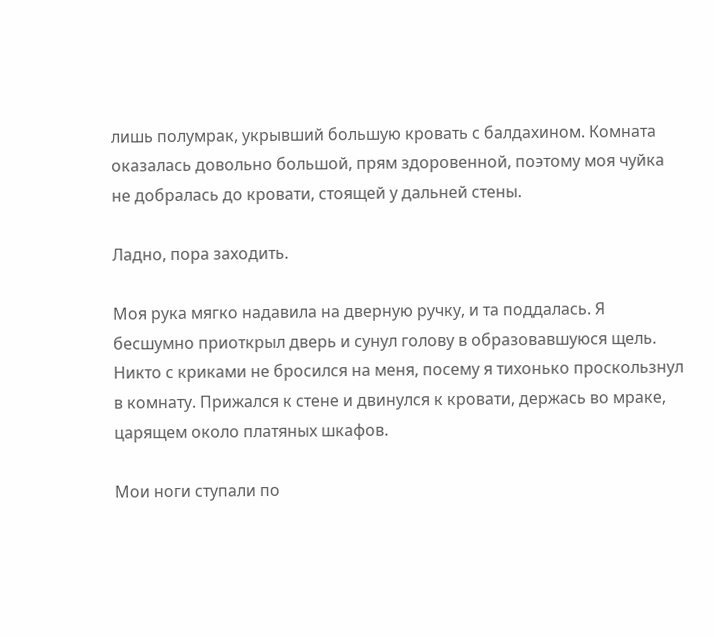лишь полумрак, укрывший большую кровать с балдахином. Комната оказалась довольно большой, прям здоровенной, поэтому моя чуйка не добралась до кровати, стоящей у дальней стены.

Ладно, пора заходить.

Моя рука мягко надавила на дверную ручку, и та поддалась. Я бесшумно приоткрыл дверь и сунул голову в образовавшуюся щель. Никто с криками не бросился на меня, посему я тихонько проскользнул в комнату. Прижался к стене и двинулся к кровати, держась во мраке, царящем около платяных шкафов.

Мои ноги ступали по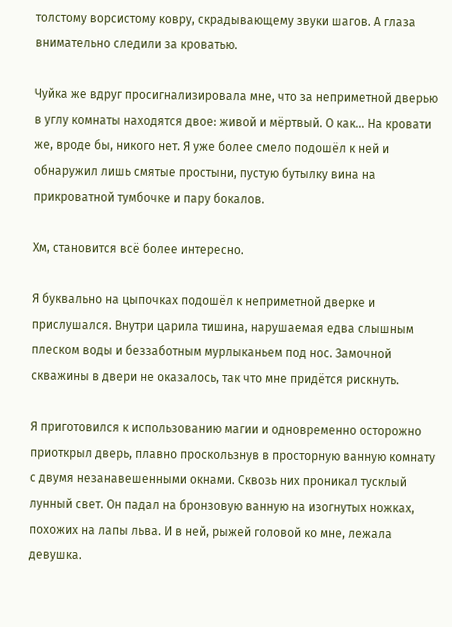толстому ворсистому ковру, скрадывающему звуки шагов. А глаза внимательно следили за кроватью.

Чуйка же вдруг просигнализировала мне, что за неприметной дверью в углу комнаты находятся двое: живой и мёртвый. О как… На кровати же, вроде бы, никого нет. Я уже более смело подошёл к ней и обнаружил лишь смятые простыни, пустую бутылку вина на прикроватной тумбочке и пару бокалов.

Хм, становится всё более интересно.

Я буквально на цыпочках подошёл к неприметной дверке и прислушался. Внутри царила тишина, нарушаемая едва слышным плеском воды и беззаботным мурлыканьем под нос. Замочной скважины в двери не оказалось, так что мне придётся рискнуть.

Я приготовился к использованию магии и одновременно осторожно приоткрыл дверь, плавно проскользнув в просторную ванную комнату с двумя незанавешенными окнами. Сквозь них проникал тусклый лунный свет. Он падал на бронзовую ванную на изогнутых ножках, похожих на лапы льва. И в ней, рыжей головой ко мне, лежала девушка.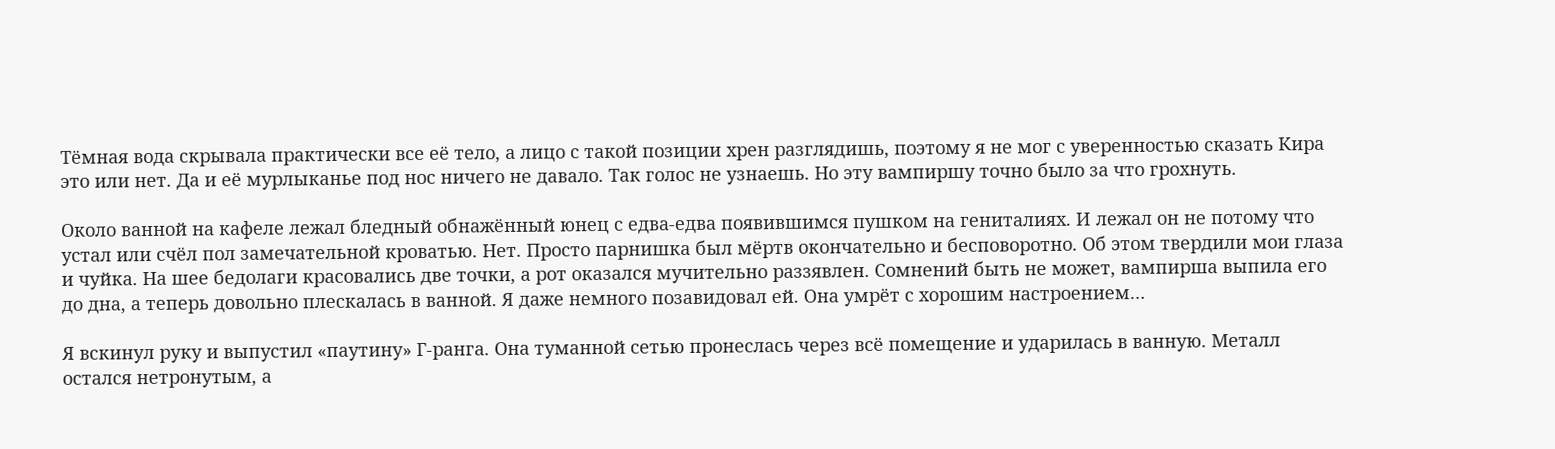Тёмная вода скрывала практически все её тело, а лицо с такой позиции хрен разглядишь, поэтому я не мог с уверенностью сказать Кира это или нет. Да и её мурлыканье под нос ничего не давало. Так голос не узнаешь. Но эту вампиршу точно было за что грохнуть.

Около ванной на кафеле лежал бледный обнажённый юнец с едва-едва появившимся пушком на гениталиях. И лежал он не потому что устал или счёл пол замечательной кроватью. Нет. Просто парнишка был мёртв окончательно и бесповоротно. Об этом твердили мои глаза и чуйка. На шее бедолаги красовались две точки, а рот оказался мучительно раззявлен. Сомнений быть не может, вампирша выпила его до дна, а теперь довольно плескалась в ванной. Я даже немного позавидовал ей. Она умрёт с хорошим настроением…

Я вскинул руку и выпустил «паутину» Г-ранга. Она туманной сетью пронеслась через всё помещение и ударилась в ванную. Металл остался нетронутым, а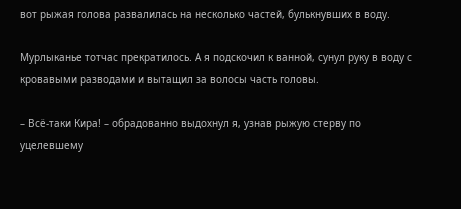вот рыжая голова развалилась на несколько частей, булькнувших в воду.

Мурлыканье тотчас прекратилось. А я подскочил к ванной, сунул руку в воду с кровавыми разводами и вытащил за волосы часть головы.

– Всё-таки Кира! – обрадованно выдохнул я, узнав рыжую стерву по уцелевшему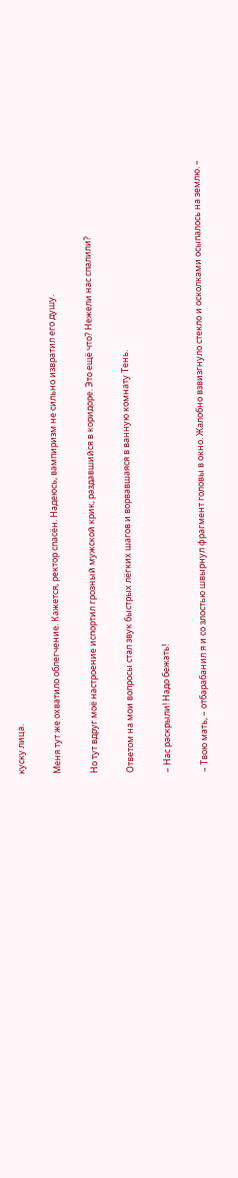куску лица.

Меня тут же охватило облегчение. Кажется, ректор спасён. Надеюсь, вампиризм не сильно извратил его душу.

Но тут вдруг моё настроение испортил грозный мужской крик, раздавшийся в коридоре. Это ещё что? Нежели нас спалили?

Ответом на мои вопросы стал звук быстрых лёгких шагов и ворвавшаяся в ванную комнату Тень.

– Нас раскрыли! Надо бежать!

– Твою мать, – отбарабанил я и со злостью швырнул фрагмент головы в окно. Жалобно взвизгнуло стекло и осколками осыпалось на землю. –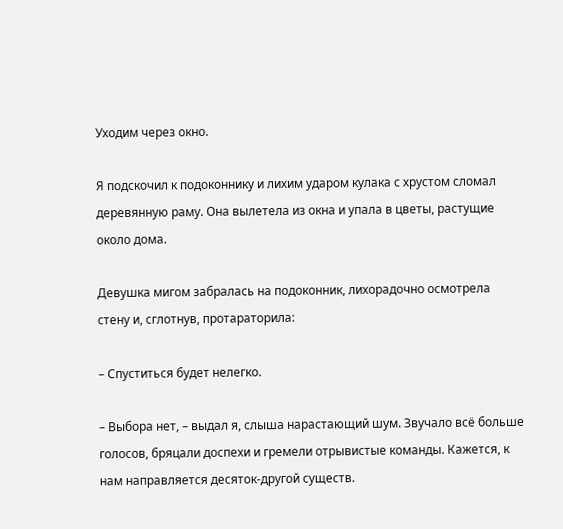Уходим через окно.

Я подскочил к подоконнику и лихим ударом кулака с хрустом сломал деревянную раму. Она вылетела из окна и упала в цветы, растущие около дома.

Девушка мигом забралась на подоконник, лихорадочно осмотрела стену и, сглотнув, протараторила:

– Спуститься будет нелегко.

– Выбора нет, – выдал я, слыша нарастающий шум. Звучало всё больше голосов, бряцали доспехи и гремели отрывистые команды. Кажется, к нам направляется десяток-другой существ.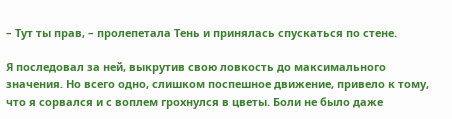– Тут ты прав, – пролепетала Тень и принялась спускаться по стене.

Я последовал за ней, выкрутив свою ловкость до максимального значения. Но всего одно, слишком поспешное движение, привело к тому, что я сорвался и с воплем грохнулся в цветы. Боли не было даже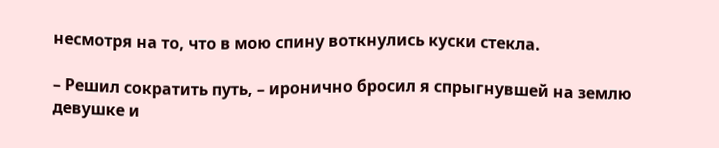несмотря на то, что в мою спину воткнулись куски стекла.

– Решил сократить путь, – иронично бросил я спрыгнувшей на землю девушке и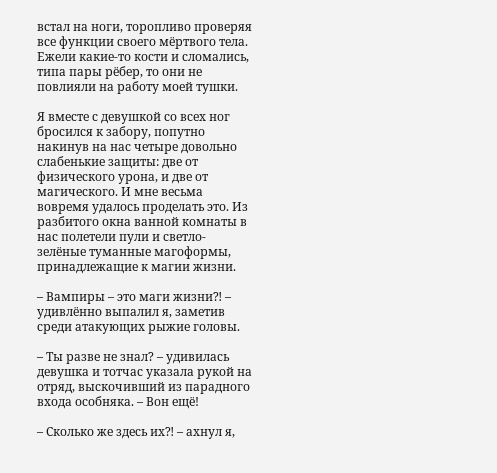встал на ноги, торопливо проверяя все функции своего мёртвого тела. Ежели какие-то кости и сломались, типа пары рёбер, то они не повлияли на работу моей тушки.

Я вместе с девушкой со всех ног бросился к забору, попутно накинув на нас четыре довольно слабенькие защиты: две от физического урона, и две от магического. И мне весьма вовремя удалось проделать это. Из разбитого окна ванной комнаты в нас полетели пули и светло-зелёные туманные магоформы, принадлежащие к магии жизни.

– Вампиры – это маги жизни⁈ – удивлённо выпалил я, заметив среди атакующих рыжие головы.

– Ты разве не знал? – удивилась девушка и тотчас указала рукой на отряд, выскочивший из парадного входа особняка. – Вон ещё!

– Сколько же здесь их⁈ – ахнул я,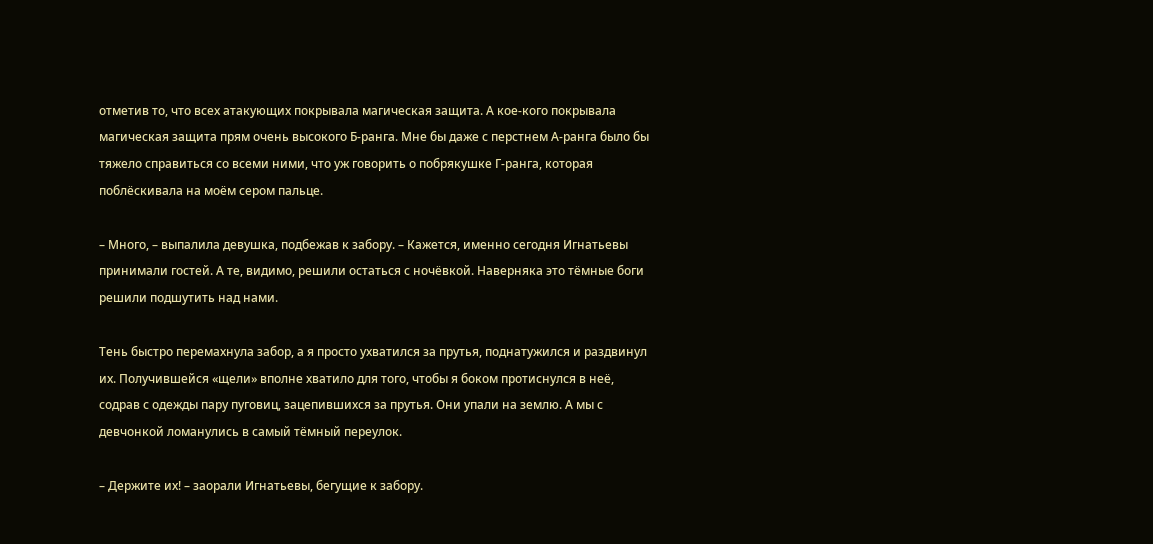отметив то, что всех атакующих покрывала магическая защита. А кое-кого покрывала магическая защита прям очень высокого Б-ранга. Мне бы даже с перстнем А-ранга было бы тяжело справиться со всеми ними, что уж говорить о побрякушке Г-ранга, которая поблёскивала на моём сером пальце.

– Много, – выпалила девушка, подбежав к забору. – Кажется, именно сегодня Игнатьевы принимали гостей. А те, видимо, решили остаться с ночёвкой. Наверняка это тёмные боги решили подшутить над нами.

Тень быстро перемахнула забор, а я просто ухватился за прутья, поднатужился и раздвинул их. Получившейся «щели» вполне хватило для того, чтобы я боком протиснулся в неё, содрав с одежды пару пуговиц, зацепившихся за прутья. Они упали на землю. А мы с девчонкой ломанулись в самый тёмный переулок.

– Держите их! – заорали Игнатьевы, бегущие к забору.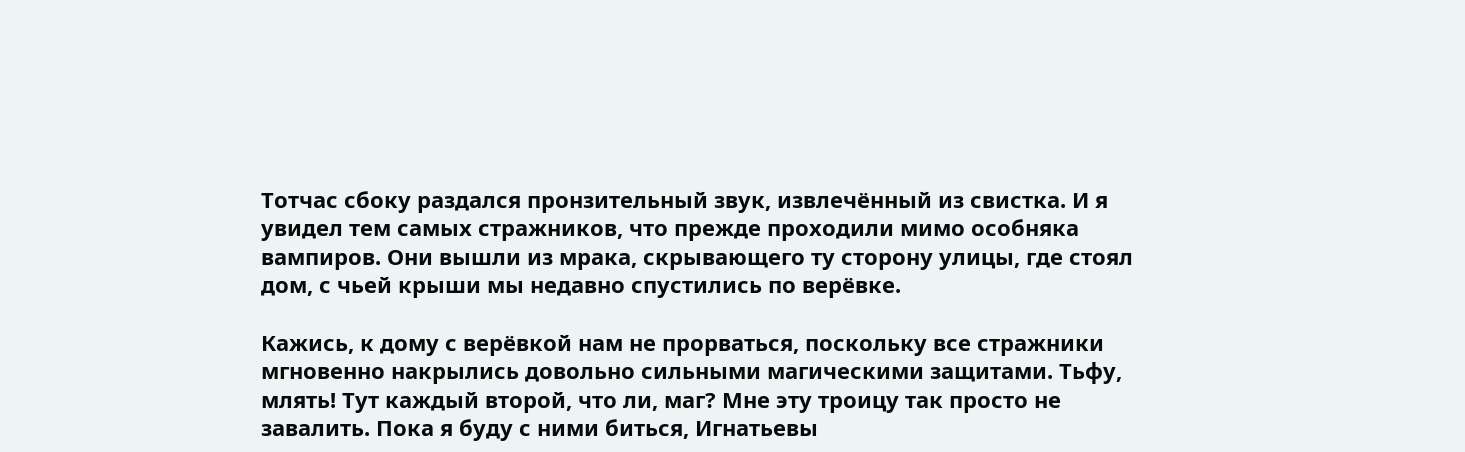Тотчас сбоку раздался пронзительный звук, извлечённый из свистка. И я увидел тем самых стражников, что прежде проходили мимо особняка вампиров. Они вышли из мрака, скрывающего ту сторону улицы, где стоял дом, с чьей крыши мы недавно спустились по верёвке.

Кажись, к дому с верёвкой нам не прорваться, поскольку все стражники мгновенно накрылись довольно сильными магическими защитами. Тьфу, млять! Тут каждый второй, что ли, маг? Мне эту троицу так просто не завалить. Пока я буду с ними биться, Игнатьевы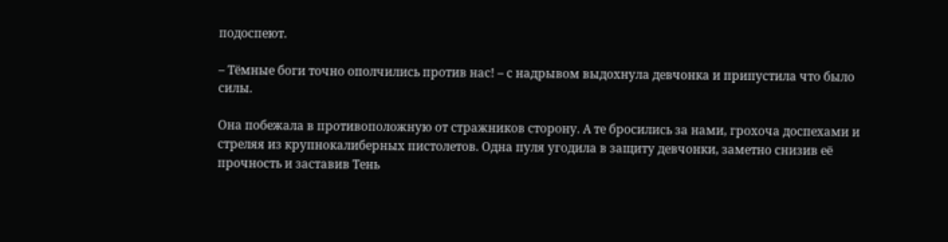подоспеют.

– Тёмные боги точно ополчились против нас! – с надрывом выдохнула девчонка и припустила что было силы.

Она побежала в противоположную от стражников сторону. А те бросились за нами, грохоча доспехами и стреляя из крупнокалиберных пистолетов. Одна пуля угодила в защиту девчонки, заметно снизив её прочность и заставив Тень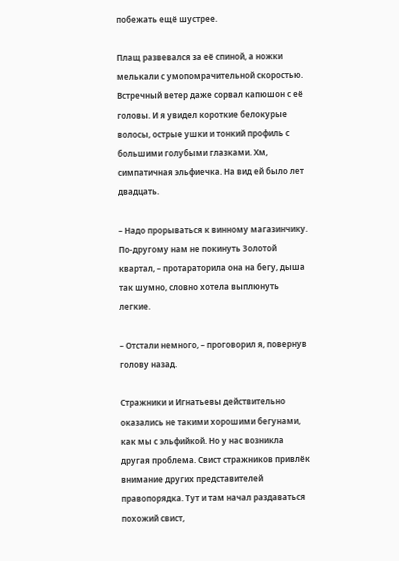побежать ещё шустрее.

Плащ развевался за её спиной, а ножки мелькали с умопомрачительной скоростью. Встречный ветер даже сорвал капюшон с её головы. И я увидел короткие белокурые волосы, острые ушки и тонкий профиль с большими голубыми глазками. Хм, симпатичная эльфиечка. На вид ей было лет двадцать.

– Надо прорываться к винному магазинчику. По-другому нам не покинуть Золотой квартал, – протараторила она на бегу, дыша так шумно, словно хотела выплюнуть легкие.

– Отстали немного, – проговорил я, повернув голову назад.

Стражники и Игнатьевы действительно оказались не такими хорошими бегунами, как мы с эльфийкой. Но у нас возникла другая проблема. Свист стражников привлёк внимание других представителей правопорядка. Тут и там начал раздаваться похожий свист,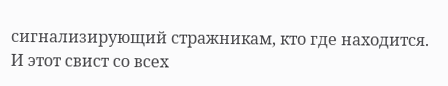сигнализирующий стражникам, кто где находится. И этот свист со всех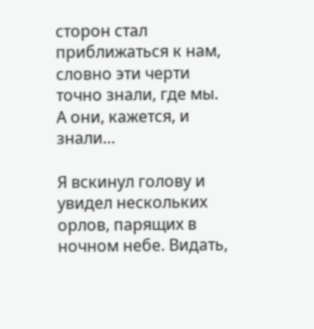сторон стал приближаться к нам, словно эти черти точно знали, где мы. А они, кажется, и знали…

Я вскинул голову и увидел нескольких орлов, парящих в ночном небе. Видать,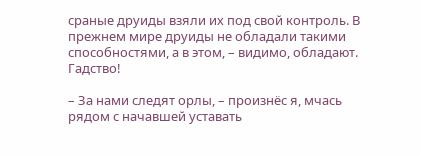сраные друиды взяли их под свой контроль. В прежнем мире друиды не обладали такими способностями, а в этом, – видимо, обладают. Гадство!

– За нами следят орлы, – произнёс я, мчась рядом с начавшей уставать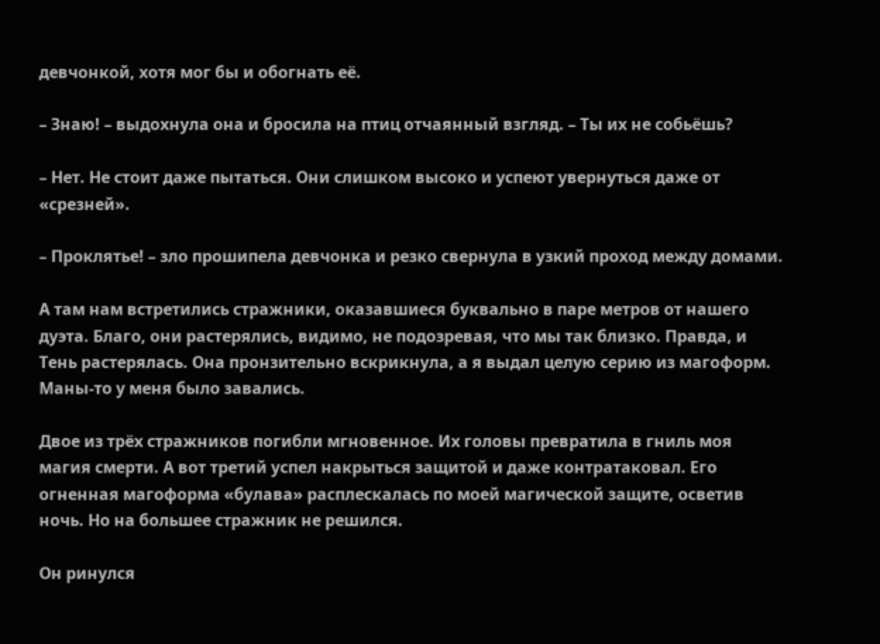девчонкой, хотя мог бы и обогнать её.

– Знаю! – выдохнула она и бросила на птиц отчаянный взгляд. – Ты их не собьёшь?

– Нет. Не стоит даже пытаться. Они слишком высоко и успеют увернуться даже от «срезней».

– Проклятье! – зло прошипела девчонка и резко свернула в узкий проход между домами.

А там нам встретились стражники, оказавшиеся буквально в паре метров от нашего дуэта. Благо, они растерялись, видимо, не подозревая, что мы так близко. Правда, и Тень растерялась. Она пронзительно вскрикнула, а я выдал целую серию из магоформ. Маны-то у меня было завались.

Двое из трёх стражников погибли мгновенное. Их головы превратила в гниль моя магия смерти. А вот третий успел накрыться защитой и даже контратаковал. Его огненная магоформа «булава» расплескалась по моей магической защите, осветив ночь. Но на большее стражник не решился.

Он ринулся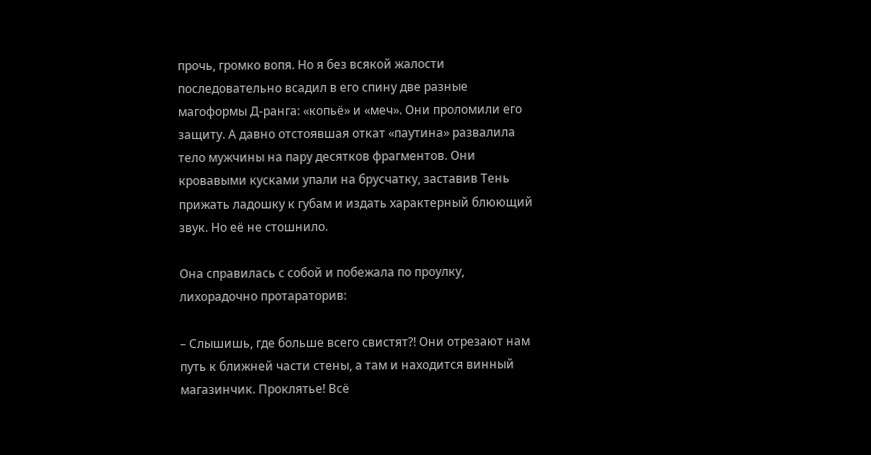прочь, громко вопя. Но я без всякой жалости последовательно всадил в его спину две разные магоформы Д-ранга: «копьё» и «меч». Они проломили его защиту. А давно отстоявшая откат «паутина» развалила тело мужчины на пару десятков фрагментов. Они кровавыми кусками упали на брусчатку, заставив Тень прижать ладошку к губам и издать характерный блюющий звук. Но её не стошнило.

Она справилась с собой и побежала по проулку, лихорадочно протараторив:

– Слышишь, где больше всего свистят⁈ Они отрезают нам путь к ближней части стены, а там и находится винный магазинчик. Проклятье! Всё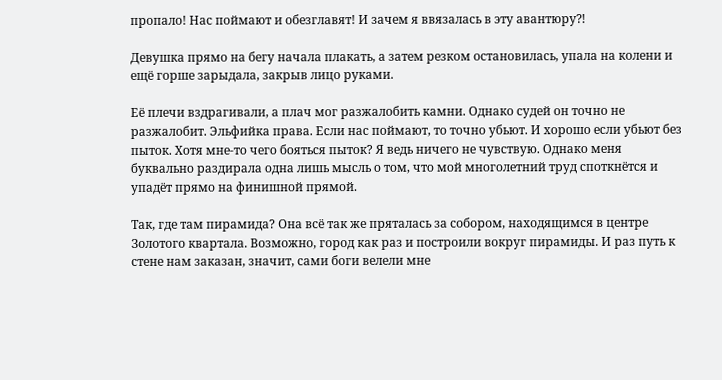пропало! Нас поймают и обезглавят! И зачем я ввязалась в эту авантюру⁈

Девушка прямо на бегу начала плакать, а затем резком остановилась, упала на колени и ещё горше зарыдала, закрыв лицо руками.

Её плечи вздрагивали, а плач мог разжалобить камни. Однако судей он точно не разжалобит. Эльфийка права. Если нас поймают, то точно убьют. И хорошо если убьют без пыток. Хотя мне-то чего бояться пыток? Я ведь ничего не чувствую. Однако меня буквально раздирала одна лишь мысль о том, что мой многолетний труд споткнётся и упадёт прямо на финишной прямой.

Так, где там пирамида? Она всё так же пряталась за собором, находящимся в центре Золотого квартала. Возможно, город как раз и построили вокруг пирамиды. И раз путь к стене нам заказан, значит, сами боги велели мне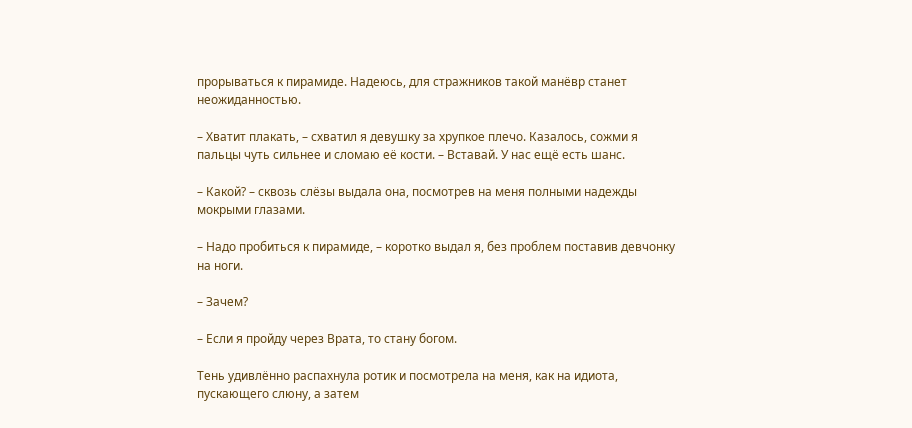прорываться к пирамиде. Надеюсь, для стражников такой манёвр станет неожиданностью.

– Хватит плакать, – схватил я девушку за хрупкое плечо. Казалось, сожми я пальцы чуть сильнее и сломаю её кости. – Вставай. У нас ещё есть шанс.

– Какой? – сквозь слёзы выдала она, посмотрев на меня полными надежды мокрыми глазами.

– Надо пробиться к пирамиде, – коротко выдал я, без проблем поставив девчонку на ноги.

– Зачем?

– Если я пройду через Врата, то стану богом.

Тень удивлённо распахнула ротик и посмотрела на меня, как на идиота, пускающего слюну, а затем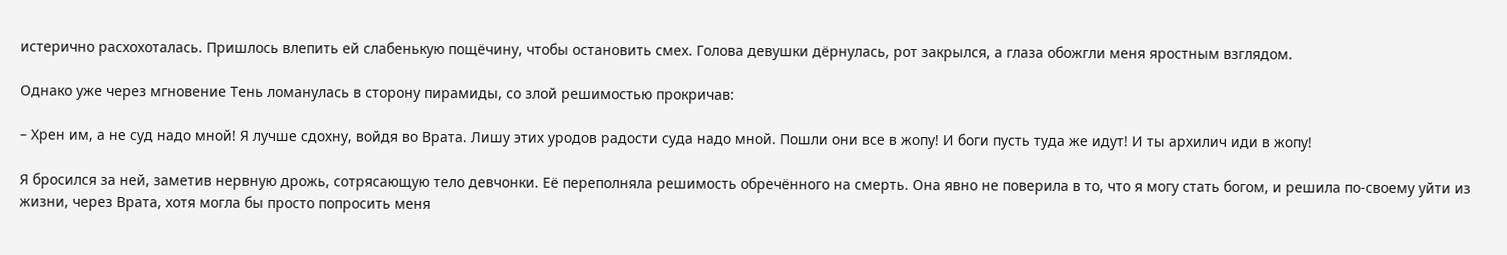истерично расхохоталась. Пришлось влепить ей слабенькую пощёчину, чтобы остановить смех. Голова девушки дёрнулась, рот закрылся, а глаза обожгли меня яростным взглядом.

Однако уже через мгновение Тень ломанулась в сторону пирамиды, со злой решимостью прокричав:

– Хрен им, а не суд надо мной! Я лучше сдохну, войдя во Врата. Лишу этих уродов радости суда надо мной. Пошли они все в жопу! И боги пусть туда же идут! И ты архилич иди в жопу!

Я бросился за ней, заметив нервную дрожь, сотрясающую тело девчонки. Её переполняла решимость обречённого на смерть. Она явно не поверила в то, что я могу стать богом, и решила по-своему уйти из жизни, через Врата, хотя могла бы просто попросить меня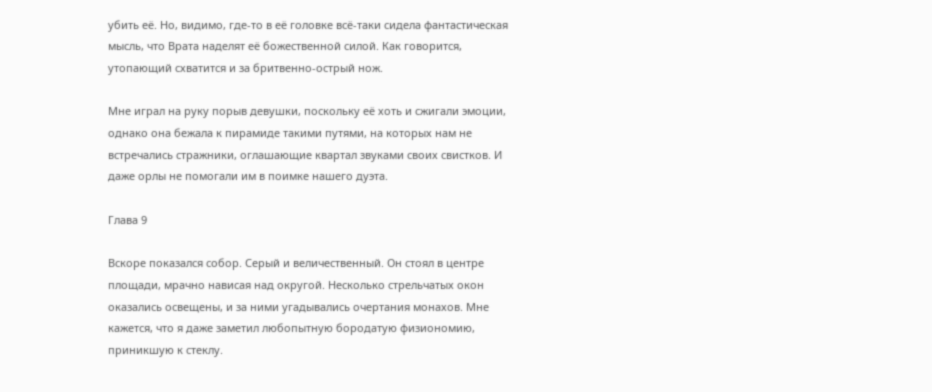убить её. Но, видимо, где-то в её головке всё-таки сидела фантастическая мысль, что Врата наделят её божественной силой. Как говорится, утопающий схватится и за бритвенно-острый нож.

Мне играл на руку порыв девушки, поскольку её хоть и сжигали эмоции, однако она бежала к пирамиде такими путями, на которых нам не встречались стражники, оглашающие квартал звуками своих свистков. И даже орлы не помогали им в поимке нашего дуэта.

Глава 9

Вскоре показался собор. Серый и величественный. Он стоял в центре площади, мрачно нависая над округой. Несколько стрельчатых окон оказались освещены, и за ними угадывались очертания монахов. Мне кажется, что я даже заметил любопытную бородатую физиономию, приникшую к стеклу.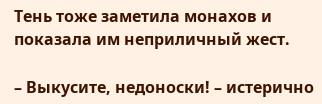Тень тоже заметила монахов и показала им неприличный жест.

– Выкусите, недоноски! – истерично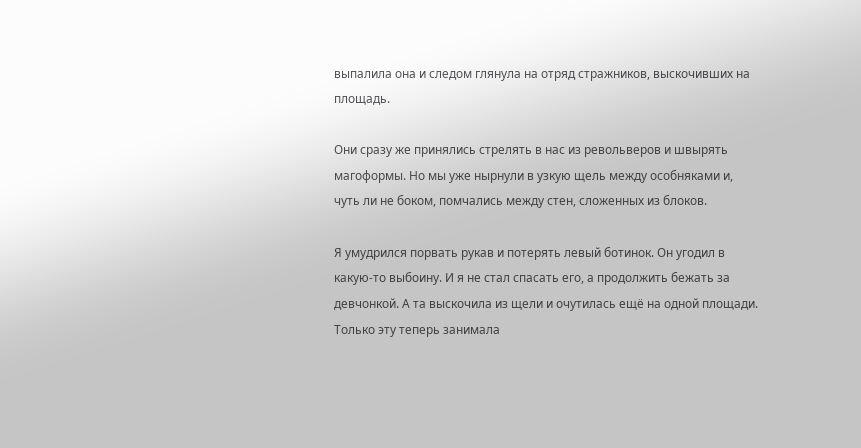выпалила она и следом глянула на отряд стражников, выскочивших на площадь.

Они сразу же принялись стрелять в нас из револьверов и швырять магоформы. Но мы уже нырнули в узкую щель между особняками и, чуть ли не боком, помчались между стен, сложенных из блоков.

Я умудрился порвать рукав и потерять левый ботинок. Он угодил в какую-то выбоину. И я не стал спасать его, а продолжить бежать за девчонкой. А та выскочила из щели и очутилась ещё на одной площади. Только эту теперь занимала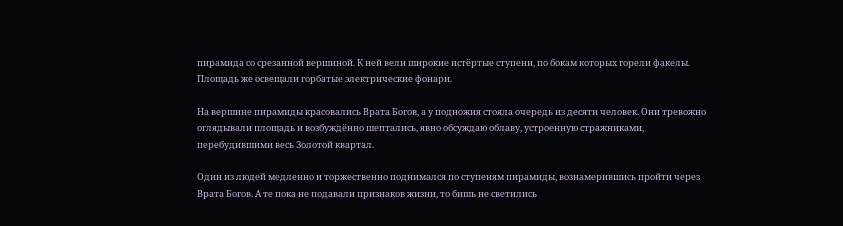пирамида со срезанной вершиной. К ней вели широкие истёртые ступени, по бокам которых горели факелы. Площадь же освещали горбатые электрические фонари.

На вершине пирамиды красовались Врата Богов, а у подножия стояла очередь из десяти человек. Они тревожно оглядывали площадь и возбуждённо шептались, явно обсуждаю облаву, устроенную стражниками, перебудившими весь Золотой квартал.

Один из людей медленно и торжественно поднимался по ступеням пирамиды, вознамерившись пройти через Врата Богов. А те пока не подавали признаков жизни, то бишь не светились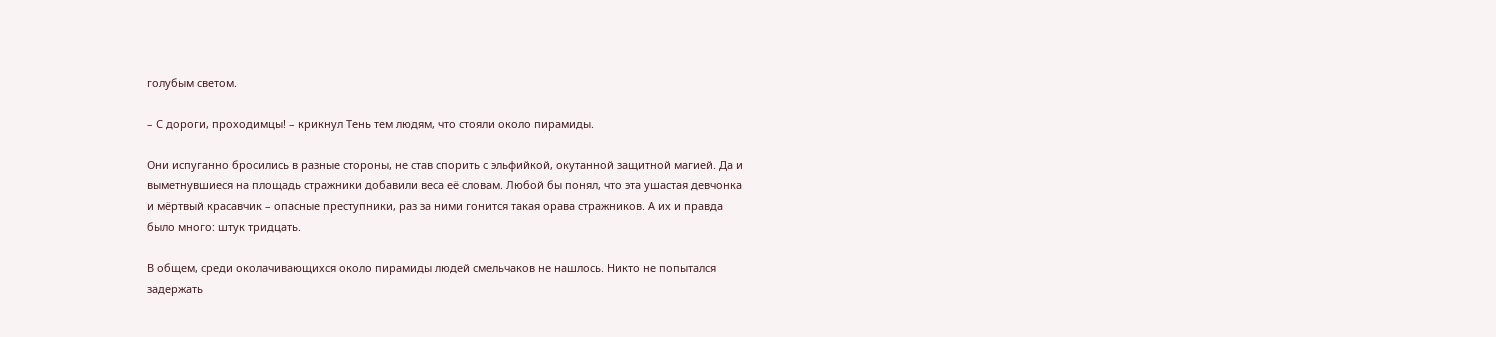голубым светом.

– С дороги, проходимцы! – крикнул Тень тем людям, что стояли около пирамиды.

Они испуганно бросились в разные стороны, не став спорить с эльфийкой, окутанной защитной магией. Да и выметнувшиеся на площадь стражники добавили веса её словам. Любой бы понял, что эта ушастая девчонка и мёртвый красавчик – опасные преступники, раз за ними гонится такая орава стражников. А их и правда было много: штук тридцать.

В общем, среди околачивающихся около пирамиды людей смельчаков не нашлось. Никто не попытался задержать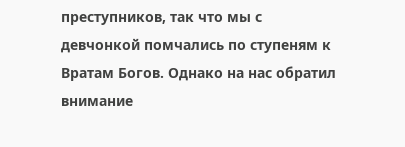преступников, так что мы с девчонкой помчались по ступеням к Вратам Богов. Однако на нас обратил внимание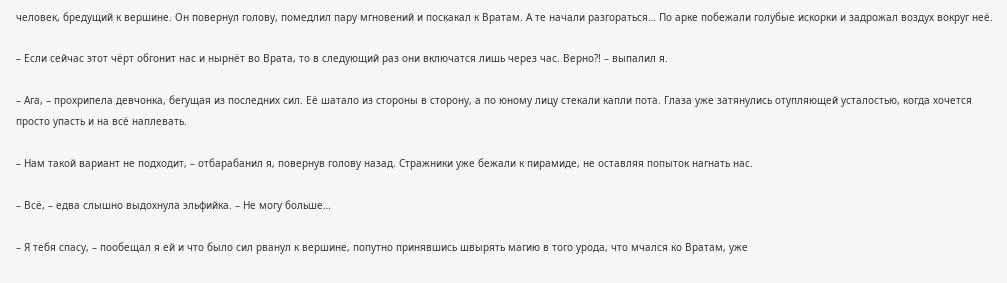человек, бредущий к вершине. Он повернул голову, помедлил пару мгновений и поскакал к Вратам. А те начали разгораться… По арке побежали голубые искорки и задрожал воздух вокруг неё.

– Если сейчас этот чёрт обгонит нас и нырнёт во Врата, то в следующий раз они включатся лишь через час. Верно⁈ – выпалил я.

– Ага, – прохрипела девчонка, бегущая из последних сил. Её шатало из стороны в сторону, а по юному лицу стекали капли пота. Глаза уже затянулись отупляющей усталостью, когда хочется просто упасть и на всё наплевать.

– Нам такой вариант не подходит, – отбарабанил я, повернув голову назад. Стражники уже бежали к пирамиде, не оставляя попыток нагнать нас.

– Всё, – едва слышно выдохнула эльфийка. – Не могу больше…

– Я тебя спасу, – пообещал я ей и что было сил рванул к вершине, попутно принявшись швырять магию в того урода, что мчался ко Вратам, уже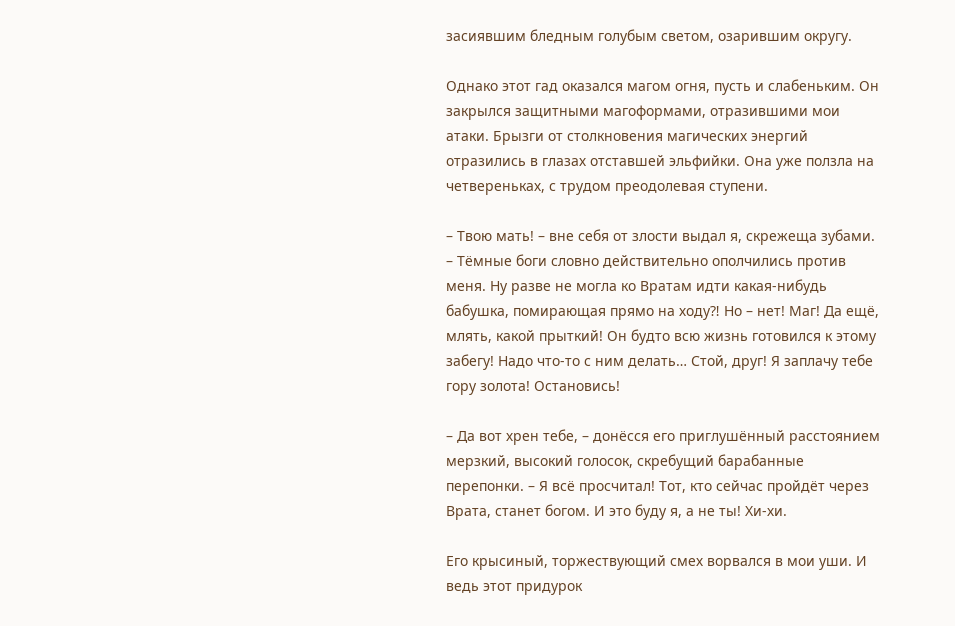засиявшим бледным голубым светом, озарившим округу.

Однако этот гад оказался магом огня, пусть и слабеньким. Он закрылся защитными магоформами, отразившими мои атаки. Брызги от столкновения магических энергий отразились в глазах отставшей эльфийки. Она уже ползла на четвереньках, с трудом преодолевая ступени.

– Твою мать! – вне себя от злости выдал я, скрежеща зубами. – Тёмные боги словно действительно ополчились против меня. Ну разве не могла ко Вратам идти какая-нибудь бабушка, помирающая прямо на ходу⁈ Но – нет! Маг! Да ещё, млять, какой прыткий! Он будто всю жизнь готовился к этому забегу! Надо что-то с ним делать… Стой, друг! Я заплачу тебе гору золота! Остановись!

– Да вот хрен тебе, – донёсся его приглушённый расстоянием мерзкий, высокий голосок, скребущий барабанные перепонки. – Я всё просчитал! Тот, кто сейчас пройдёт через Врата, станет богом. И это буду я, а не ты! Хи-хи.

Его крысиный, торжествующий смех ворвался в мои уши. И ведь этот придурок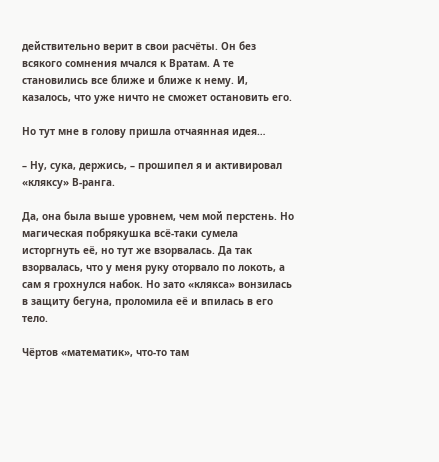действительно верит в свои расчёты. Он без всякого сомнения мчался к Вратам. А те становились все ближе и ближе к нему. И, казалось, что уже ничто не сможет остановить его.

Но тут мне в голову пришла отчаянная идея…

– Ну, сука, держись, – прошипел я и активировал «кляксу» В-ранга.

Да, она была выше уровнем, чем мой перстень. Но магическая побрякушка всё-таки сумела исторгнуть её, но тут же взорвалась. Да так взорвалась, что у меня руку оторвало по локоть, а сам я грохнулся набок. Но зато «клякса» вонзилась в защиту бегуна, проломила её и впилась в его тело.

Чёртов «математик», что-то там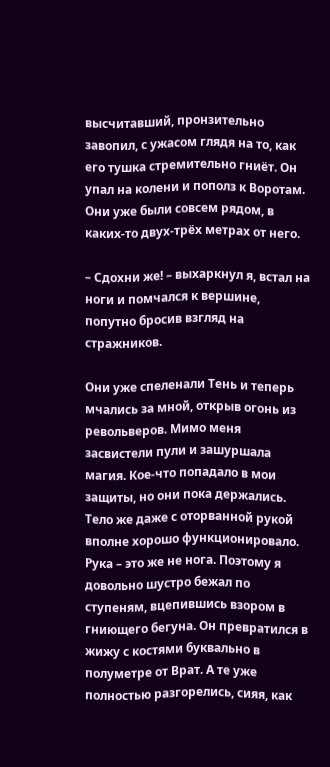высчитавший, пронзительно завопил, с ужасом глядя на то, как его тушка стремительно гниёт. Он упал на колени и пополз к Воротам. Они уже были совсем рядом, в каких-то двух-трёх метрах от него.

– Сдохни же! – выхаркнул я, встал на ноги и помчался к вершине, попутно бросив взгляд на стражников.

Они уже спеленали Тень и теперь мчались за мной, открыв огонь из револьверов. Мимо меня засвистели пули и зашуршала магия. Кое-что попадало в мои защиты, но они пока держались. Тело же даже с оторванной рукой вполне хорошо функционировало. Рука – это же не нога. Поэтому я довольно шустро бежал по ступеням, вцепившись взором в гниющего бегуна. Он превратился в жижу с костями буквально в полуметре от Врат. А те уже полностью разгорелись, сияя, как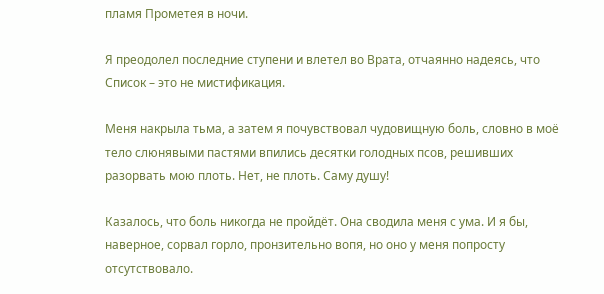пламя Прометея в ночи.

Я преодолел последние ступени и влетел во Врата, отчаянно надеясь, что Список – это не мистификация.

Меня накрыла тьма, а затем я почувствовал чудовищную боль, словно в моё тело слюнявыми пастями впились десятки голодных псов, решивших разорвать мою плоть. Нет, не плоть. Саму душу!

Казалось, что боль никогда не пройдёт. Она сводила меня с ума. И я бы, наверное, сорвал горло, пронзительно вопя, но оно у меня попросту отсутствовало.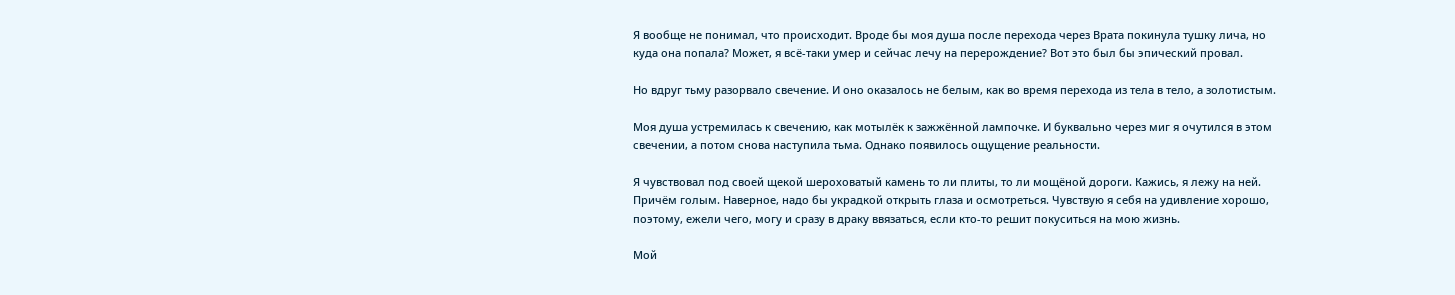Я вообще не понимал, что происходит. Вроде бы моя душа после перехода через Врата покинула тушку лича, но куда она попала? Может, я всё-таки умер и сейчас лечу на перерождение? Вот это был бы эпический провал.

Но вдруг тьму разорвало свечение. И оно оказалось не белым, как во время перехода из тела в тело, а золотистым.

Моя душа устремилась к свечению, как мотылёк к зажжённой лампочке. И буквально через миг я очутился в этом свечении, а потом снова наступила тьма. Однако появилось ощущение реальности.

Я чувствовал под своей щекой шероховатый камень то ли плиты, то ли мощёной дороги. Кажись, я лежу на ней. Причём голым. Наверное, надо бы украдкой открыть глаза и осмотреться. Чувствую я себя на удивление хорошо, поэтому, ежели чего, могу и сразу в драку ввязаться, если кто-то решит покуситься на мою жизнь.

Мой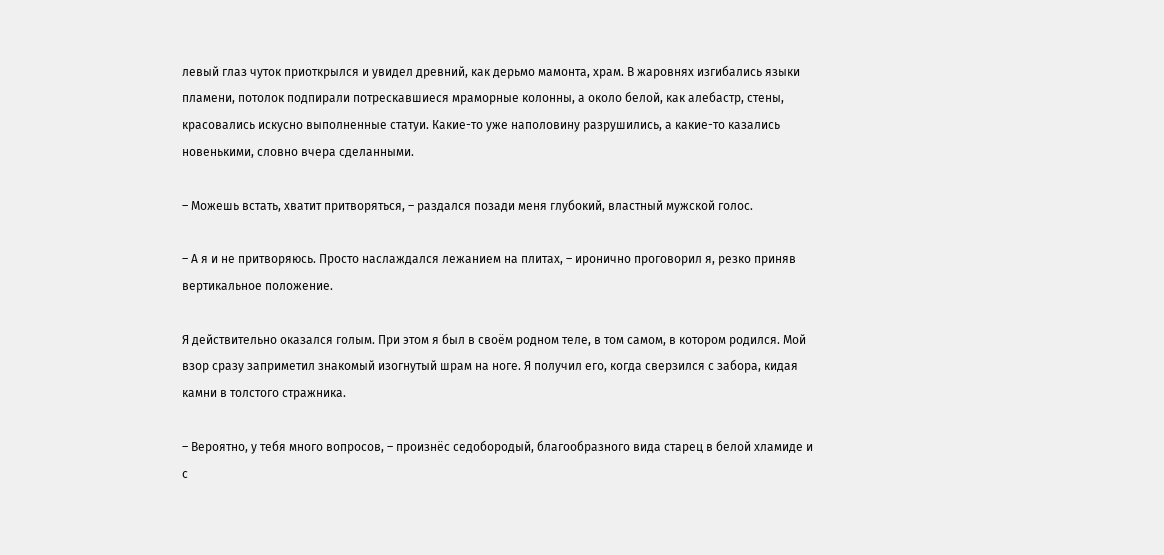левый глаз чуток приоткрылся и увидел древний, как дерьмо мамонта, храм. В жаровнях изгибались языки пламени, потолок подпирали потрескавшиеся мраморные колонны, а около белой, как алебастр, стены, красовались искусно выполненные статуи. Какие-то уже наполовину разрушились, а какие-то казались новенькими, словно вчера сделанными.

– Можешь встать, хватит притворяться, – раздался позади меня глубокий, властный мужской голос.

– А я и не притворяюсь. Просто наслаждался лежанием на плитах, – иронично проговорил я, резко приняв вертикальное положение.

Я действительно оказался голым. При этом я был в своём родном теле, в том самом, в котором родился. Мой взор сразу заприметил знакомый изогнутый шрам на ноге. Я получил его, когда сверзился с забора, кидая камни в толстого стражника.

– Вероятно, у тебя много вопросов, – произнёс седобородый, благообразного вида старец в белой хламиде и с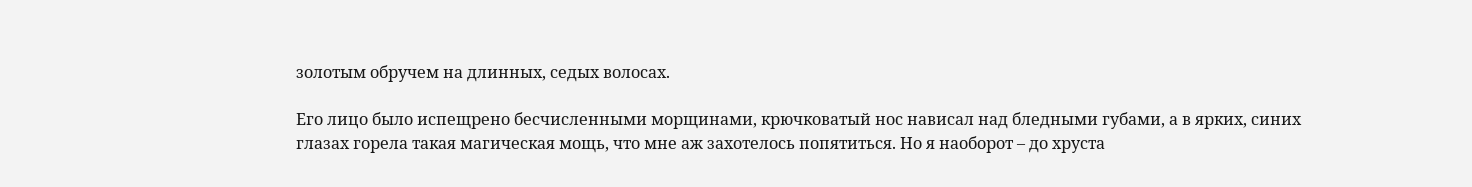золотым обручем на длинных, седых волосах.

Его лицо было испещрено бесчисленными морщинами, крючковатый нос нависал над бледными губами, а в ярких, синих глазах горела такая магическая мощь, что мне аж захотелось попятиться. Но я наоборот – до хруста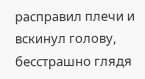расправил плечи и вскинул голову, бесстрашно глядя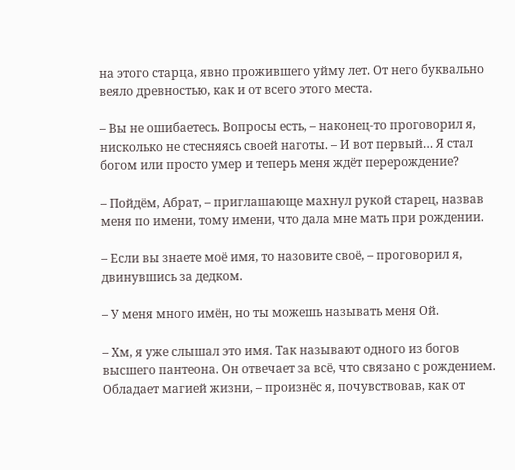на этого старца, явно прожившего уйму лет. От него буквально веяло древностью, как и от всего этого места.

– Вы не ошибаетесь. Вопросы есть, – наконец-то проговорил я, нисколько не стесняясь своей наготы. – И вот первый… Я стал богом или просто умер и теперь меня ждёт перерождение?

– Пойдём, Абрат, – приглашающе махнул рукой старец, назвав меня по имени, тому имени, что дала мне мать при рождении.

– Если вы знаете моё имя, то назовите своё, – проговорил я, двинувшись за дедком.

– У меня много имён, но ты можешь называть меня Ой.

– Хм, я уже слышал это имя. Так называют одного из богов высшего пантеона. Он отвечает за всё, что связано с рождением. Обладает магией жизни, – произнёс я, почувствовав, как от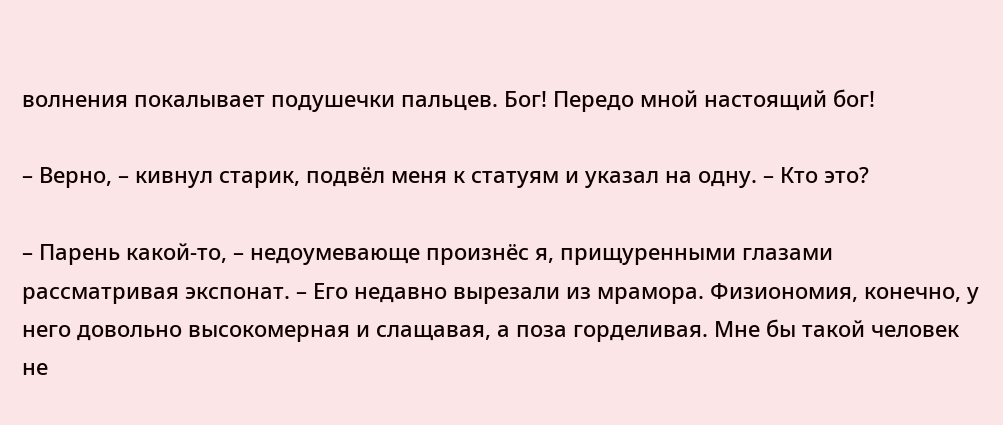волнения покалывает подушечки пальцев. Бог! Передо мной настоящий бог!

– Верно, – кивнул старик, подвёл меня к статуям и указал на одну. – Кто это?

– Парень какой-то, – недоумевающе произнёс я, прищуренными глазами рассматривая экспонат. – Его недавно вырезали из мрамора. Физиономия, конечно, у него довольно высокомерная и слащавая, а поза горделивая. Мне бы такой человек не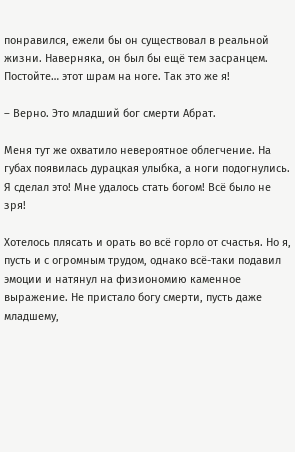понравился, ежели бы он существовал в реальной жизни. Наверняка, он был бы ещё тем засранцем. Постойте… этот шрам на ноге. Так это же я!

– Верно. Это младший бог смерти Абрат.

Меня тут же охватило невероятное облегчение. На губах появилась дурацкая улыбка, а ноги подогнулись. Я сделал это! Мне удалось стать богом! Всё было не зря!

Хотелось плясать и орать во всё горло от счастья. Но я, пусть и с огромным трудом, однако всё-таки подавил эмоции и натянул на физиономию каменное выражение. Не пристало богу смерти, пусть даже младшему,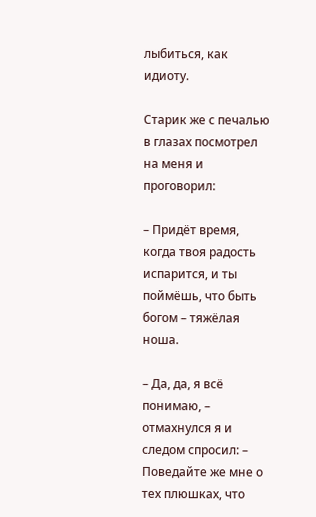лыбиться, как идиоту.

Старик же с печалью в глазах посмотрел на меня и проговорил:

– Придёт время, когда твоя радость испарится, и ты поймёшь, что быть богом – тяжёлая ноша.

– Да, да, я всё понимаю, – отмахнулся я и следом спросил: – Поведайте же мне о тех плюшках, что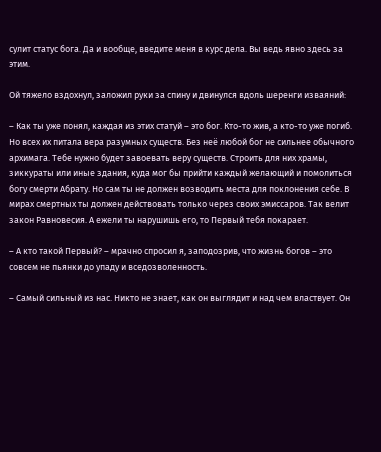сулит статус бога. Да и вообще, введите меня в курс дела. Вы ведь явно здесь за этим.

Ой тяжело вздохнул, заложил руки за спину и двинулся вдоль шеренги изваяний:

– Как ты уже понял, каждая из этих статуй – это бог. Кто-то жив, а кто-то уже погиб. Но всех их питала вера разумных существ. Без неё любой бог не сильнее обычного архимага. Тебе нужно будет завоевать веру существ. Строить для них храмы, зиккураты или иные здания, куда мог бы прийти каждый желающий и помолиться богу смерти Абрату. Но сам ты не должен возводить места для поклонения себе. В мирах смертных ты должен действовать только через своих эмиссаров. Так велит закон Равновесия. А ежели ты нарушишь его, то Первый тебя покарает.

– А кто такой Первый? – мрачно спросил я, заподозрив, что жизнь богов – это совсем не пьянки до упаду и вседозволенность.

– Самый сильный из нас. Никто не знает, как он выглядит и над чем властвует. Он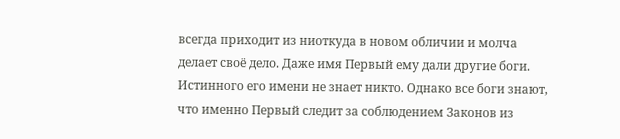всегда приходит из ниоткуда в новом обличии и молча делает своё дело. Даже имя Первый ему дали другие боги. Истинного его имени не знает никто. Однако все боги знают, что именно Первый следит за соблюдением Законов из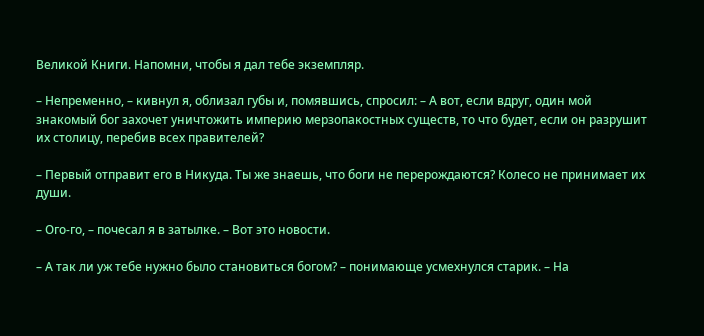Великой Книги. Напомни, чтобы я дал тебе экземпляр.

– Непременно, – кивнул я, облизал губы и, помявшись, спросил: – А вот, если вдруг, один мой знакомый бог захочет уничтожить империю мерзопакостных существ, то что будет, если он разрушит их столицу, перебив всех правителей?

– Первый отправит его в Никуда. Ты же знаешь, что боги не перерождаются? Колесо не принимает их души.

– Ого-го, – почесал я в затылке. – Вот это новости.

– А так ли уж тебе нужно было становиться богом? – понимающе усмехнулся старик. – На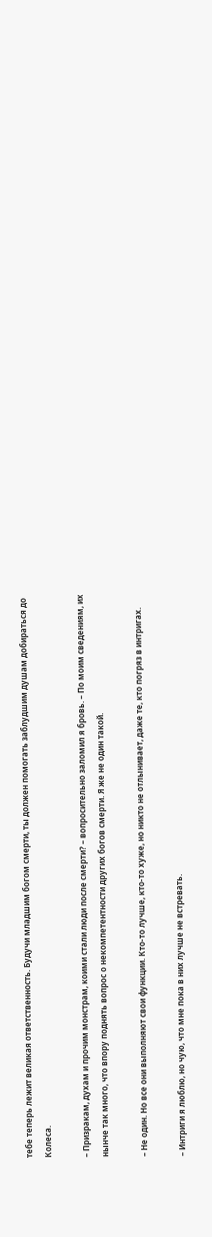тебе теперь лежит великая ответственность. Будучи младшим богом смерти, ты должен помогать заблудшим душам добираться до Колеса.

– Призракам, духам и прочим монстрам, коими стали люди после смерти? – вопросительно заломил я бровь. – По моим сведениям, их нынче так много, что впору поднять вопрос о некомпетентности других богов смерти. Я же не один такой.

– Не один. Но все они выполняют свои функции. Кто-то лучше, кто-то хуже, но никто не отлынивает, даже те, кто погряз в интригах.

– Интриги я люблю, но чую, что мне пока в них лучше не встревать.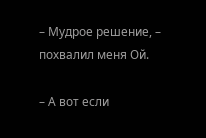– Мудрое решение, – похвалил меня Ой.

– А вот если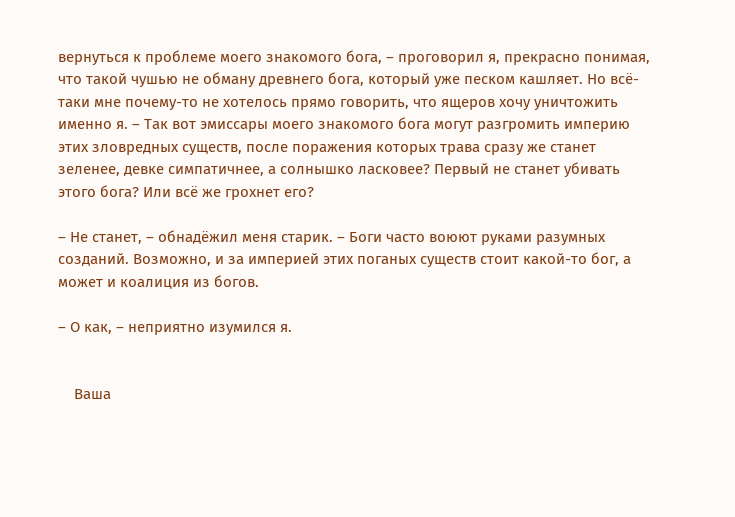вернуться к проблеме моего знакомого бога, – проговорил я, прекрасно понимая, что такой чушью не обману древнего бога, который уже песком кашляет. Но всё-таки мне почему-то не хотелось прямо говорить, что ящеров хочу уничтожить именно я. – Так вот эмиссары моего знакомого бога могут разгромить империю этих зловредных существ, после поражения которых трава сразу же станет зеленее, девке симпатичнее, а солнышко ласковее? Первый не станет убивать этого бога? Или всё же грохнет его?

– Не станет, – обнадёжил меня старик. – Боги часто воюют руками разумных созданий. Возможно, и за империей этих поганых существ стоит какой-то бог, а может и коалиция из богов.

– О как, – неприятно изумился я.


    Ваша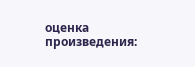оценка произведения: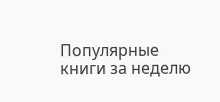Популярные книги за неделю